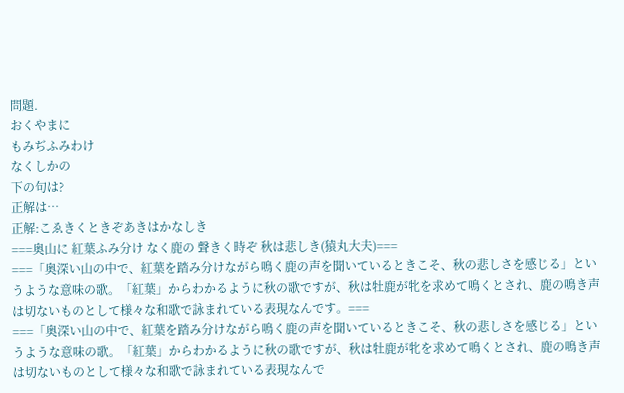問題.
おくやまに
もみぢふみわけ
なくしかの
下の句は?
正解は…
正解:こゑきくときぞあきはかなしき
===奥山に 紅葉ふみ分け なく鹿の 聲きく時ぞ 秋は悲しき(猿丸大夫)===
===「奥深い山の中で、紅葉を踏み分けながら鳴く鹿の声を聞いているときこそ、秋の悲しさを感じる」というような意味の歌。「紅葉」からわかるように秋の歌ですが、秋は牡鹿が牝を求めて鳴くとされ、鹿の鳴き声は切ないものとして様々な和歌で詠まれている表現なんです。===
===「奥深い山の中で、紅葉を踏み分けながら鳴く鹿の声を聞いているときこそ、秋の悲しさを感じる」というような意味の歌。「紅葉」からわかるように秋の歌ですが、秋は牡鹿が牝を求めて鳴くとされ、鹿の鳴き声は切ないものとして様々な和歌で詠まれている表現なんで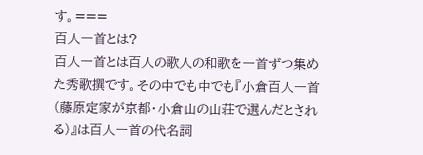す。===
百人一首とは?
百人一首とは百人の歌人の和歌を一首ずつ集めた秀歌撰です。その中でも中でも『小倉百人一首(藤原定家が京都・小倉山の山荘で選んだとされる)』は百人一首の代名詞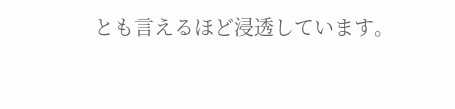とも言えるほど浸透しています。